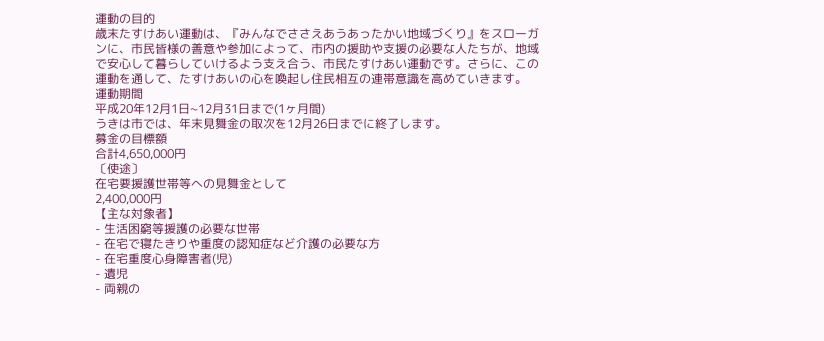運動の目的
歳末たすけあい運動は、『みんなでささえあうあったかい地域づくり』をスローガンに、市民皆様の善意や参加によって、市内の援助や支援の必要な人たちが、地域で安心して暮らしていけるよう支え合う、市民たすけあい運動です。さらに、この運動を通して、たすけあいの心を喚起し住民相互の連帯意識を高めていきます。
運動期間
平成20年12月1日~12月31日まで(1ヶ月間)
うきは市では、年末見舞金の取次を12月26日までに終了します。
募金の目標額
合計4,650,000円
〔使途〕
在宅要援護世帯等への見舞金として
2,400,000円
【主な対象者】
- 生活困窮等援護の必要な世帯
- 在宅で寝たきりや重度の認知症など介護の必要な方
- 在宅重度心身障害者(児)
- 遺児
- 両親の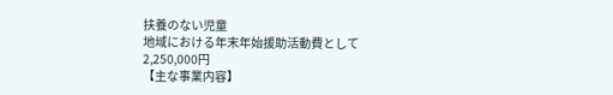扶養のない児童
地域における年末年始援助活動費として
2,250,000円
【主な事業内容】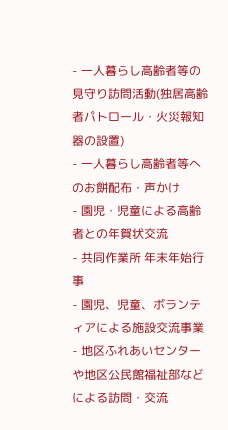- 一人暮らし高齢者等の見守り訪問活動(独居高齢者パトロール・火災報知器の設置)
- 一人暮らし高齢者等へのお餅配布・声かけ
- 園児・児童による高齢者との年賀状交流
- 共同作業所 年末年始行事
- 園児、児童、ボランティアによる施設交流事業
- 地区ふれあいセンターや地区公民館福祉部などによる訪問・交流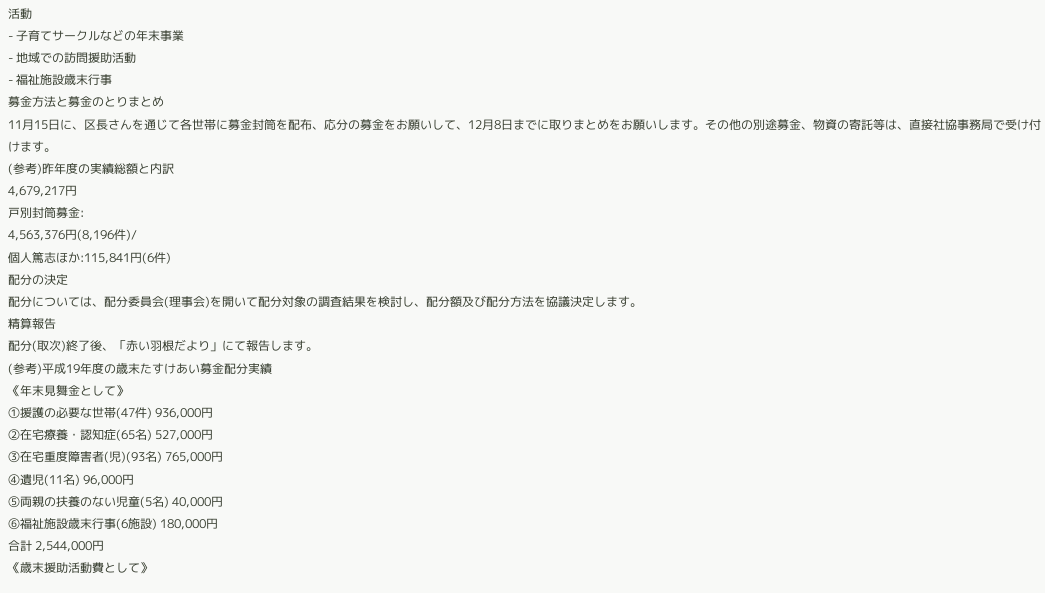活動
- 子育てサークルなどの年末事業
- 地域での訪問援助活動
- 福祉施設歳末行事
募金方法と募金のとりまとめ
11月15日に、区長さんを通じて各世帯に募金封筒を配布、応分の募金をお願いして、12月8日までに取りまとめをお願いします。その他の別途募金、物資の寄託等は、直接社協事務局で受け付けます。
(参考)昨年度の実績総額と内訳
4,679,217円
戸別封筒募金:
4,563,376円(8,196件)/
個人篤志ほか:115,841円(6件)
配分の決定
配分については、配分委員会(理事会)を開いて配分対象の調査結果を検討し、配分額及び配分方法を協議決定します。
精算報告
配分(取次)終了後、「赤い羽根だより」にて報告します。
(参考)平成19年度の歳末たすけあい募金配分実績
《年末見舞金として》
①援護の必要な世帯(47件) 936,000円
②在宅療養・認知症(65名) 527,000円
③在宅重度障害者(児)(93名) 765,000円
④遺児(11名) 96,000円
⑤両親の扶養のない児童(5名) 40,000円
⑥福祉施設歳末行事(6施設) 180,000円
合計 2,544,000円
《歳末援助活動費として》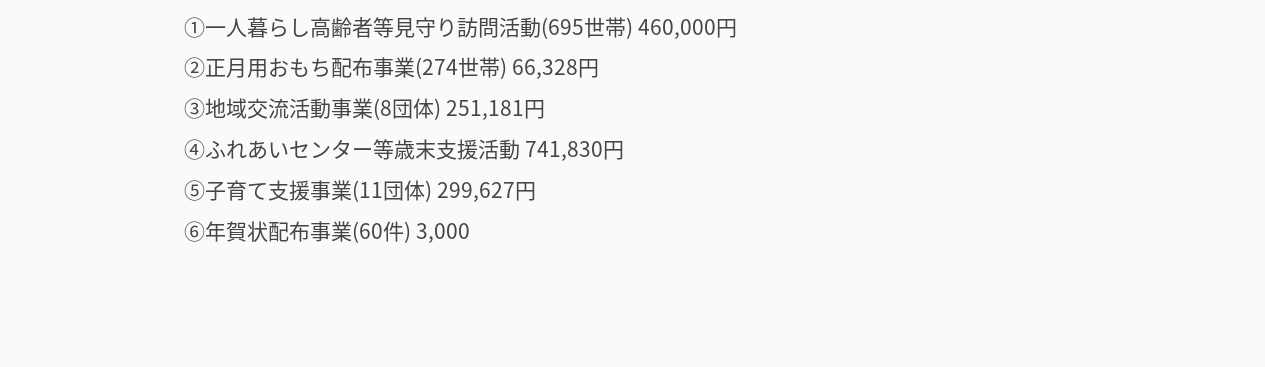①一人暮らし高齢者等見守り訪問活動(695世帯) 460,000円
②正月用おもち配布事業(274世帯) 66,328円
③地域交流活動事業(8団体) 251,181円
④ふれあいセンター等歳末支援活動 741,830円
⑤子育て支援事業(11団体) 299,627円
⑥年賀状配布事業(60件) 3,000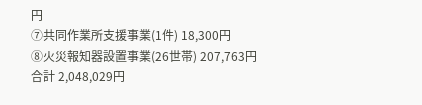円
⑦共同作業所支援事業(1件) 18,300円
⑧火災報知器設置事業(26世帯) 207,763円
合計 2,048,029円